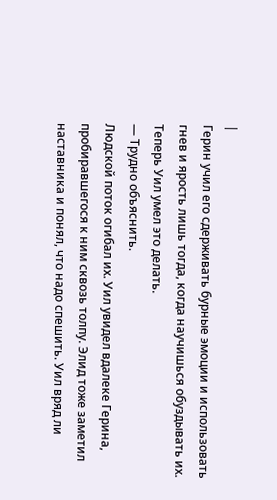|
Герин учил его сдерживать бурные эмоции и использовать гнев и ярость лишь тогда, когда научишься обуздывать их. Теперь Уил умел это делать.
— Трудно объяснить.
Людской поток огибал их. Уил увидел вдалеке Герина, пробиравшегося к ним сквозь толпу. Элид тоже заметил наставника и понял, что надо спешить. Уил вряд ли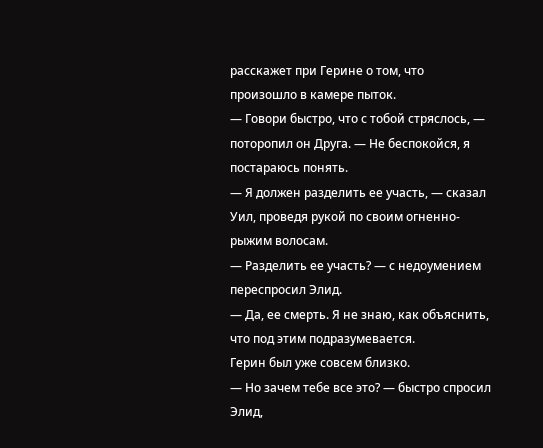расскажет при Герине о том, что произошло в камере пыток.
— Говори быстро, что с тобой стряслось, — поторопил он Друга. — Не беспокойся, я постараюсь понять.
— Я должен разделить ее участь, — сказал Уил, проведя рукой по своим огненно-рыжим волосам.
— Разделить ее участь? — с недоумением переспросил Элид.
— Да, ее смерть. Я не знаю, как объяснить, что под этим подразумевается.
Герин был уже совсем близко.
— Но зачем тебе все это? — быстро спросил Элид,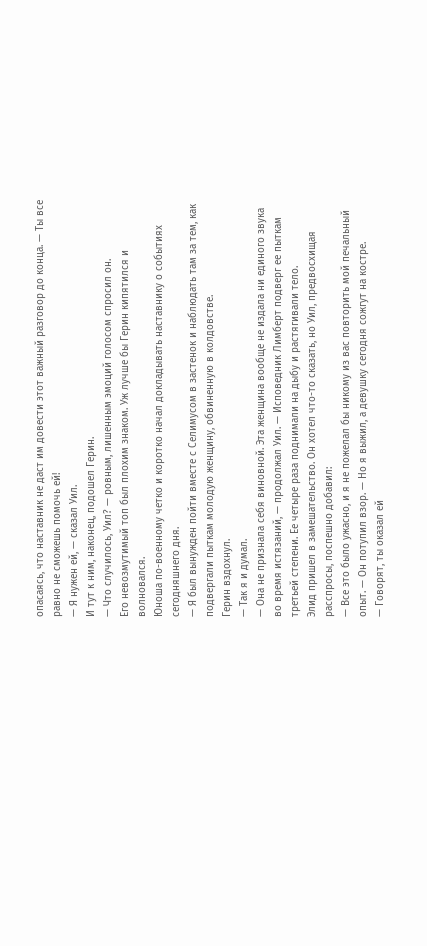опасаясь, что наставник не даст им довести этот важный разговор до конца. — Ты все равно не сможешь помочь ей!
— Я нужен ей, — сказал Уил.
И тут к ним, наконец, подошел Герин.
— Что случилось, Уил? — ровным, лишенным эмоций голосом спросил он.
Его невозмутимый топ был плохим знаком. Уж лучше бы Герин кипятился и волновался.
Юноша по-военному четко и коротко начал докладывать наставнику о событиях сегодняшнего дня.
— Я был вынужден пойти вместе с Селимусом в застенок и наблюдать там за тем, как подвергали пыткам молодую женщину, обвиненную в колдовстве.
Герин вздохнул.
— Так я и думал.
— Она не признала себя виновной. Эта женщина вообще не издала ни единого звука во время истязаний, — продолжал Уил. — Исповедник Лимберт подверг ее пыткам третьей степени. Ее четыре раза поднимали на дыбу и растягивали тело.
Элид пришел в замешательство. Он хотел что-то сказать, но Уил, предвосхищая расспросы, поспешно добавил:
— Все это было ужасно, и я не пожелал бы никому из вас повторить мой печальный опыт. — Он потупил взор. — Но я выжил, а девушку сегодня сожгут на костре.
— Говорят, ты оказал ей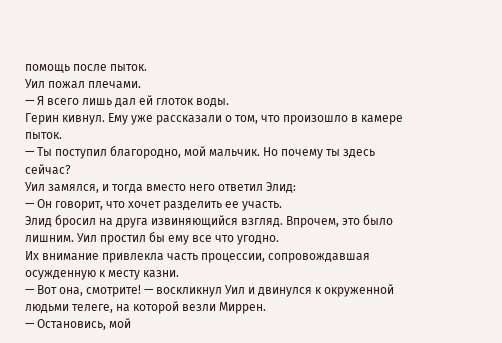помощь после пыток.
Уил пожал плечами.
— Я всего лишь дал ей глоток воды.
Герин кивнул. Ему уже рассказали о том, что произошло в камере пыток.
— Ты поступил благородно, мой мальчик. Но почему ты здесь сейчас?
Уил замялся, и тогда вместо него ответил Элид:
— Он говорит, что хочет разделить ее участь.
Элид бросил на друга извиняющийся взгляд. Впрочем, это было лишним. Уил простил бы ему все что угодно.
Их внимание привлекла часть процессии, сопровождавшая осужденную к месту казни.
— Вот она, смотрите! — воскликнул Уил и двинулся к окруженной людьми телеге, на которой везли Миррен.
— Остановись, мой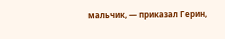мальчик, — приказал Герин,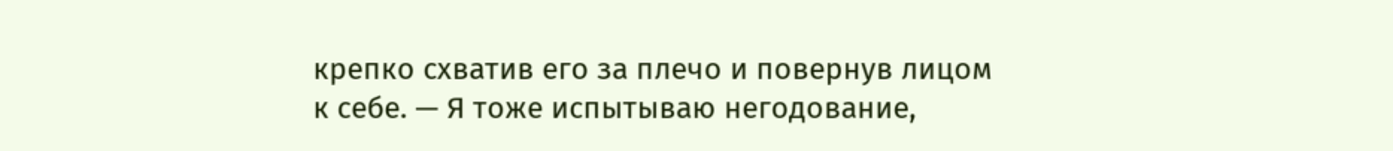крепко схватив его за плечо и повернув лицом к себе. — Я тоже испытываю негодование,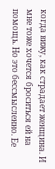когда вижу, как страдает женщина. И мне тоже хочется броситься ей на помощь. Но это бессмысленно. Ее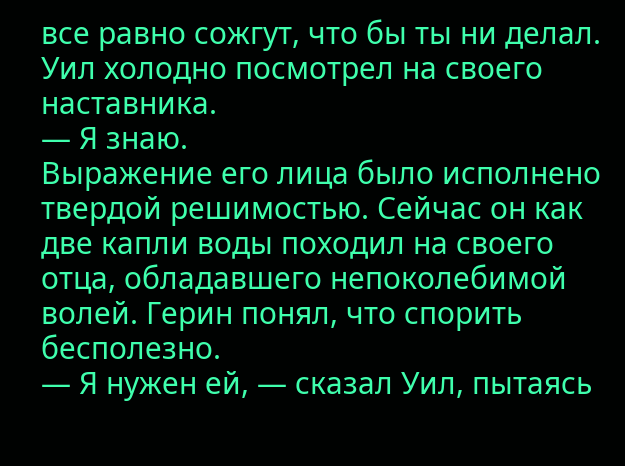все равно сожгут, что бы ты ни делал.
Уил холодно посмотрел на своего наставника.
— Я знаю.
Выражение его лица было исполнено твердой решимостью. Сейчас он как две капли воды походил на своего отца, обладавшего непоколебимой волей. Герин понял, что спорить бесполезно.
— Я нужен ей, — сказал Уил, пытаясь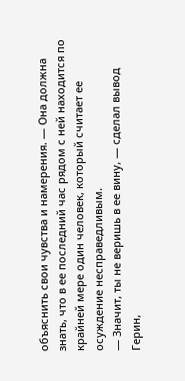объяснить свои чувства и намерения. — Она должна знать, что в ее последний час рядом с ней находится по крайней мере один человек, который считает ее осуждение несправедливым.
— Значит, ты не веришь в ее вину, — сделал вывод Герин,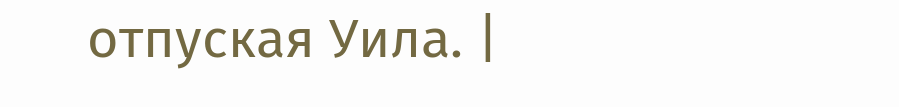отпуская Уила. |